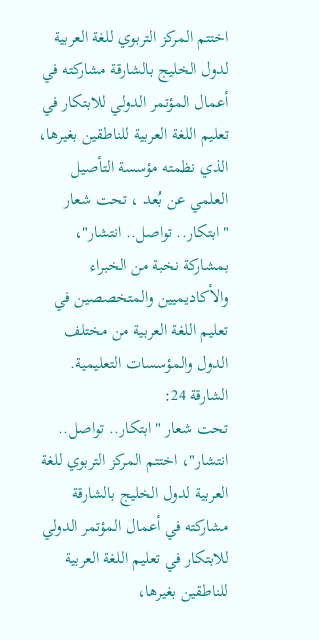اختتم المركز التربوي للغة العربية لدول الخليج بالشارقة مشاركته في أعمال المؤتمر الدولي للابتكار في تعليم اللغة العربية للناطقين بغيرها، الذي نظمته مؤسسة التأصيل العلمي عن بُعد ، تحت شعار "ابتكار.. تواصل.. انتشار"، بمشاركة نخبة من الخبراء والأكاديميين والمتخصصين في تعليم اللغة العربية من مختلف الدول والمؤسسات التعليمية.
الشارقة 24:
تحت شعار "ابتكار.. تواصل.. انتشار"، اختتم المركز التربوي للغة العربية لدول الخليج بالشارقة مشاركته في أعمال المؤتمر الدولي للابتكار في تعليم اللغة العربية للناطقين بغيرها،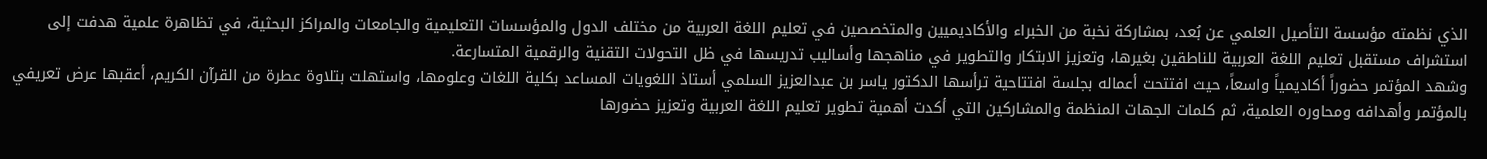الذي نظمته مؤسسة التأصيل العلمي عن بُعد، بمشاركة نخبة من الخبراء والأكاديميين والمتخصصين في تعليم اللغة العربية من مختلف الدول والمؤسسات التعليمية والجامعات والمراكز البحثية، في تظاهرة علمية هدفت إلى استشراف مستقبل تعليم اللغة العربية للناطقين بغيرها، وتعزيز الابتكار والتطوير في مناهجها وأساليب تدريسها في ظل التحولات التقنية والرقمية المتسارعة.
وشهد المؤتمر حضوراً أكاديمياً واسعاً، حيث افتتحت أعماله بجلسة افتتاحية ترأسها الدكتور ياسر بن عبدالعزيز السلمي أستاذ اللغويات المساعد بكلية اللغات وعلومها، واستهلت بتلاوة عطرة من القرآن الكريم، أعقبها عرض تعريفي بالمؤتمر وأهدافه ومحاوره العلمية، ثم كلمات الجهات المنظمة والمشاركين التي أكدت أهمية تطوير تعليم اللغة العربية وتعزيز حضورها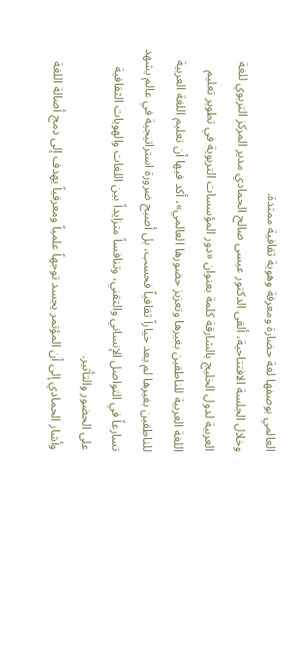العالمي بوصفها لغة حضارة ومعرفة وهوية ثقافية ممتدة.
وخلال الجلسة الافتتاحية، ألقى الدكتور عيسى صالح الحمادي مدير المركز التربوي للغة العربية لدول الخليج بالشارقة كلمة بعنوان «دور المؤسسات التربوية في تطوير تعليم اللغة العربية للناطقين بغيرها وتعزيز حضورها العالمي»، أكد فيها أن تعليم اللغة العربية للناطقين بغيرها لم يعد خياراً ثقافياً فحسب، بل أصبح ضرورة استراتيجية في عالم يشهد تسارعاً في التواصل الإنساني والتقني، وتنافساً متزايداً بين اللغات والهويات الثقافية على الحضور والتأثير.
وأشار الحمادي إلى أن المؤتمر يجسد توجهاً علمياً ومعرفياً يهدف إلى دمج أصالة اللغة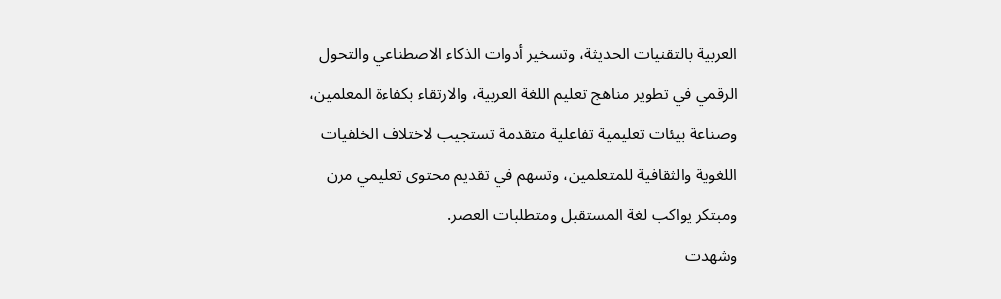العربية بالتقنيات الحديثة، وتسخير أدوات الذكاء الاصطناعي والتحول الرقمي في تطوير مناهج تعليم اللغة العربية، والارتقاء بكفاءة المعلمين، وصناعة بيئات تعليمية تفاعلية متقدمة تستجيب لاختلاف الخلفيات اللغوية والثقافية للمتعلمين، وتسهم في تقديم محتوى تعليمي مرن ومبتكر يواكب لغة المستقبل ومتطلبات العصر.
وشهدت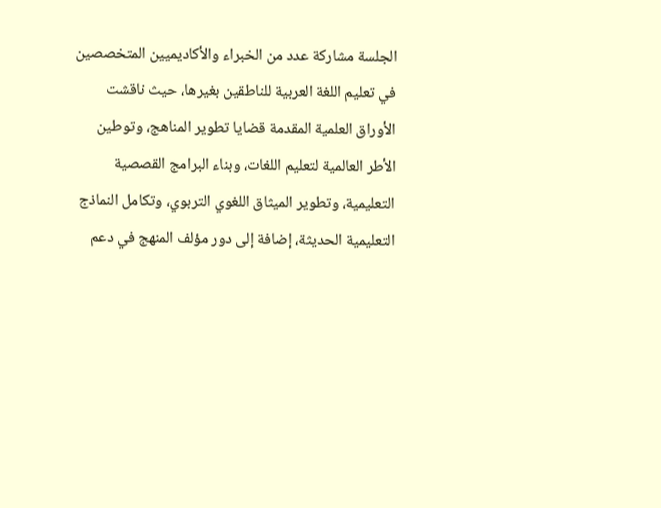الجلسة مشاركة عدد من الخبراء والأكاديميين المتخصصين في تعليم اللغة العربية للناطقين بغيرها، حيث ناقشت الأوراق العلمية المقدمة قضايا تطوير المناهج، وتوطين الأطر العالمية لتعليم اللغات، وبناء البرامج القصصية التعليمية، وتطوير الميثاق اللغوي التربوي، وتكامل النماذج التعليمية الحديثة، إضافة إلى دور مؤلف المنهج في دعم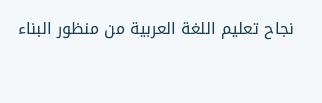نجاح تعليم اللغة العربية من منظور البناء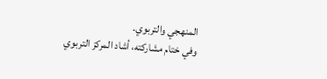المنهجي والتربوي.
وفي ختام مشاركته، أشاد المركز التربوي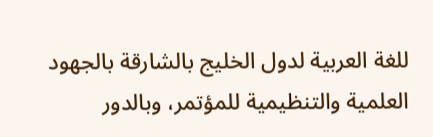للغة العربية لدول الخليج بالشارقة بالجهود العلمية والتنظيمية للمؤتمر، وبالدور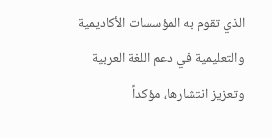الذي تقوم به المؤسسات الأكاديمية والتعليمية في دعم اللغة العربية وتعزيز انتشارها، مؤكداً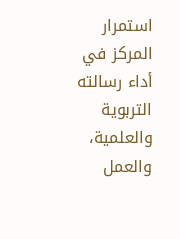استمرار المركز في أداء رسالته التربوية والعلمية، والعمل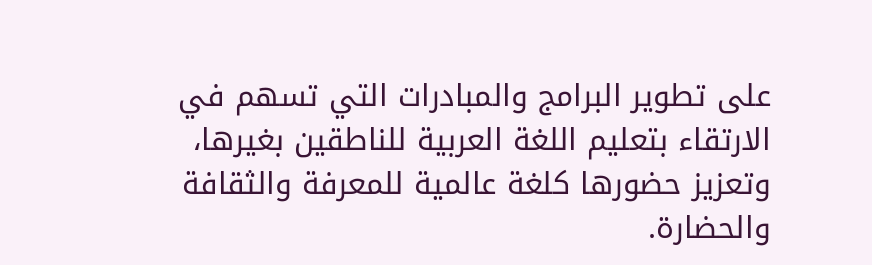على تطوير البرامج والمبادرات التي تسهم في الارتقاء بتعليم اللغة العربية للناطقين بغيرها، وتعزيز حضورها كلغة عالمية للمعرفة والثقافة والحضارة.